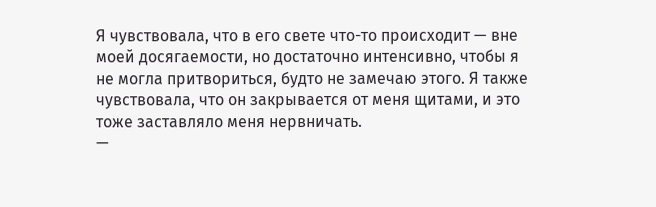Я чувствовала, что в его свете что-то происходит — вне моей досягаемости, но достаточно интенсивно, чтобы я не могла притвориться, будто не замечаю этого. Я также чувствовала, что он закрывается от меня щитами, и это тоже заставляло меня нервничать.
—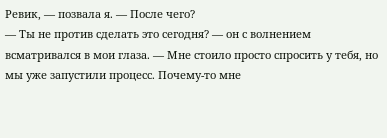Ревик, — позвала я. — После чего?
— Ты не против сделать это сегодня? — он с волнением всматривался в мои глаза. — Мне стоило просто спросить у тебя, но мы уже запустили процесс. Почему-то мне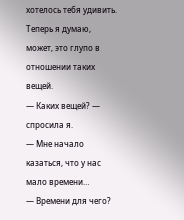хотелось тебя удивить. Теперь я думаю, может, это глупо в отношении таких вещей.
— Каких вещей? — спросила я.
— Мне начало казаться, что у нас мало времени…
— Времени для чего?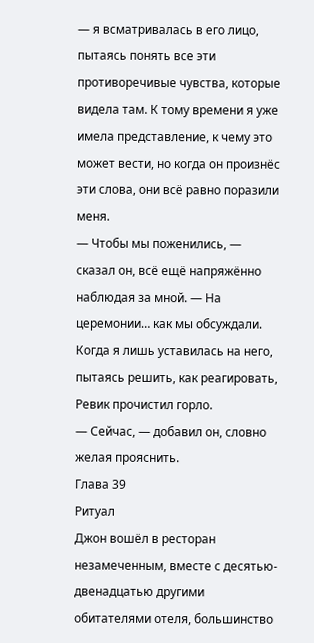— я всматривалась в его лицо, пытаясь понять все эти противоречивые чувства, которые видела там. К тому времени я уже имела представление, к чему это может вести, но когда он произнёс эти слова, они всё равно поразили меня.
— Чтобы мы поженились, — сказал он, всё ещё напряжённо наблюдая за мной. — На церемонии… как мы обсуждали.
Когда я лишь уставилась на него, пытаясь решить, как реагировать, Ревик прочистил горло.
— Сейчас, — добавил он, словно желая прояснить.
Глава 39
Ритуал
Джон вошёл в ресторан незамеченным, вместе с десятью-двенадцатью другими обитателями отеля, большинство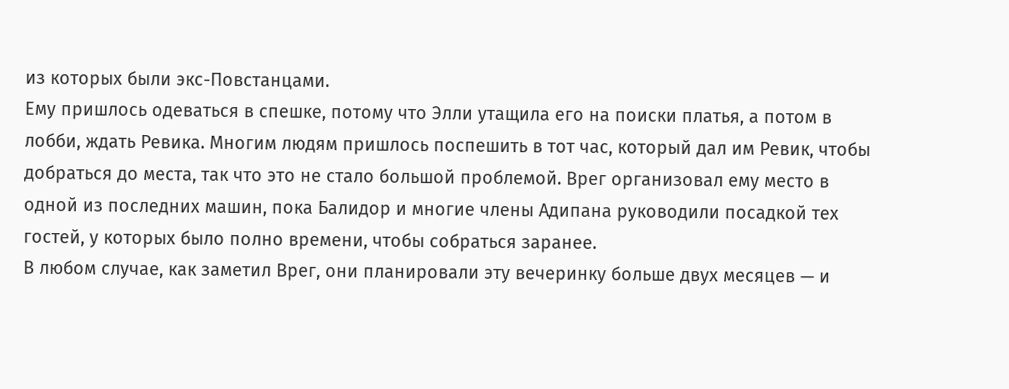из которых были экс-Повстанцами.
Ему пришлось одеваться в спешке, потому что Элли утащила его на поиски платья, а потом в лобби, ждать Ревика. Многим людям пришлось поспешить в тот час, который дал им Ревик, чтобы добраться до места, так что это не стало большой проблемой. Врег организовал ему место в одной из последних машин, пока Балидор и многие члены Адипана руководили посадкой тех гостей, у которых было полно времени, чтобы собраться заранее.
В любом случае, как заметил Врег, они планировали эту вечеринку больше двух месяцев — и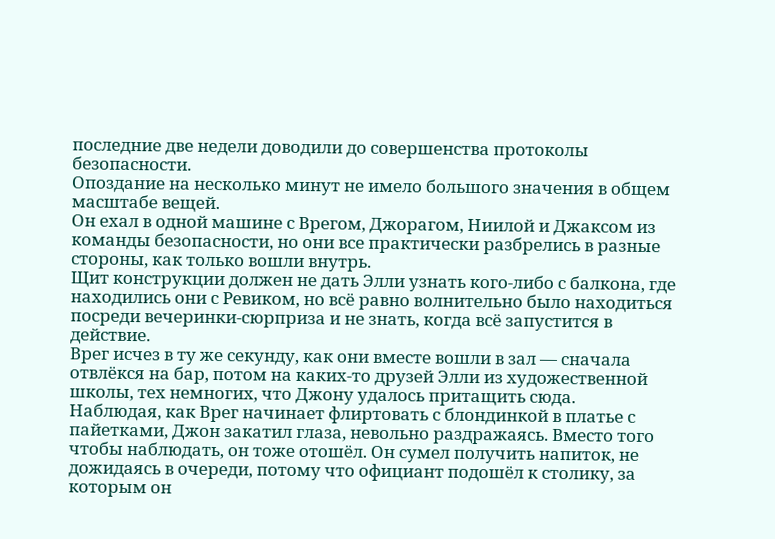последние две недели доводили до совершенства протоколы безопасности.
Опоздание на несколько минут не имело большого значения в общем масштабе вещей.
Он ехал в одной машине с Врегом, Джорагом, Ниилой и Джаксом из команды безопасности, но они все практически разбрелись в разные стороны, как только вошли внутрь.
Щит конструкции должен не дать Элли узнать кого-либо с балкона, где находились они с Ревиком, но всё равно волнительно было находиться посреди вечеринки-сюрприза и не знать, когда всё запустится в действие.
Врег исчез в ту же секунду, как они вместе вошли в зал — сначала отвлёкся на бар, потом на каких-то друзей Элли из художественной школы, тех немногих, что Джону удалось притащить сюда.
Наблюдая, как Врег начинает флиртовать с блондинкой в платье с пайетками, Джон закатил глаза, невольно раздражаясь. Вместо того чтобы наблюдать, он тоже отошёл. Он сумел получить напиток, не дожидаясь в очереди, потому что официант подошёл к столику, за которым он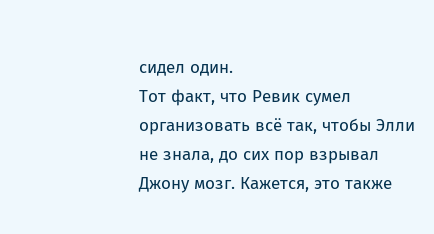сидел один.
Тот факт, что Ревик сумел организовать всё так, чтобы Элли не знала, до сих пор взрывал Джону мозг. Кажется, это также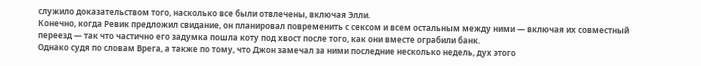служило доказательством того, насколько все были отвлечены, включая Элли.
Конечно, когда Ревик предложил свидание, он планировал повременить с сексом и всем остальным между ними — включая их совместный переезд — так что частично его задумка пошла коту под хвост после того, как они вместе ограбили банк.
Однако судя по словам Врега, а также по тому, что Джон замечал за ними последние несколько недель, дух этого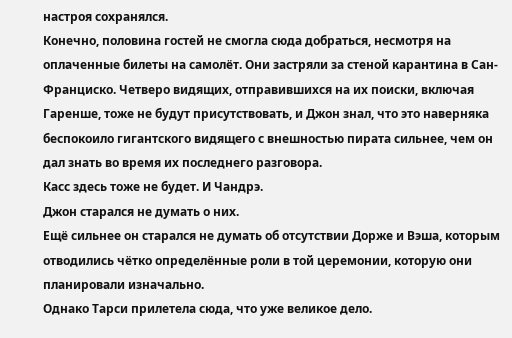настроя сохранялся.
Конечно, половина гостей не смогла сюда добраться, несмотря на оплаченные билеты на самолёт. Они застряли за стеной карантина в Сан-Франциско. Четверо видящих, отправившихся на их поиски, включая Гаренше, тоже не будут присутствовать, и Джон знал, что это наверняка беспокоило гигантского видящего с внешностью пирата сильнее, чем он дал знать во время их последнего разговора.
Касс здесь тоже не будет. И Чандрэ.
Джон старался не думать о них.
Ещё сильнее он старался не думать об отсутствии Дорже и Вэша, которым отводились чётко определённые роли в той церемонии, которую они планировали изначально.
Однако Тарси прилетела сюда, что уже великое дело.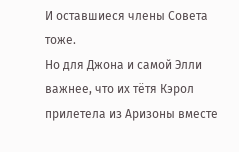И оставшиеся члены Совета тоже.
Но для Джона и самой Элли важнее, что их тётя Кэрол прилетела из Аризоны вместе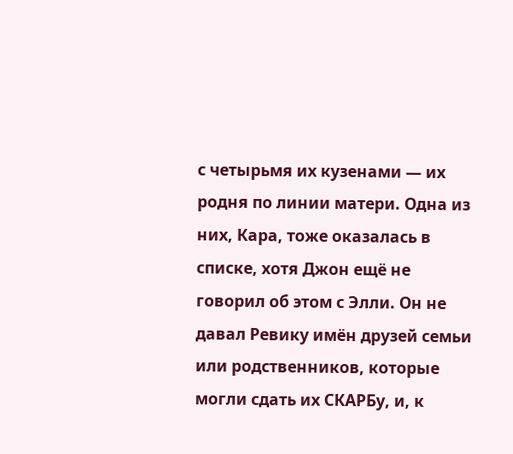с четырьмя их кузенами — их родня по линии матери. Одна из них, Кара, тоже оказалась в списке, хотя Джон ещё не говорил об этом с Элли. Он не давал Ревику имён друзей семьи или родственников, которые могли сдать их СКАРБу, и, к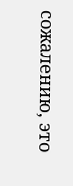сожалению, это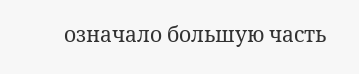означало большую часть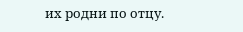их родни по отцу.